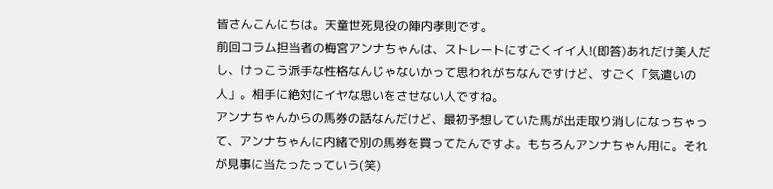皆さんこんにちは。天童世死見役の陣内孝則です。
前回コラム担当者の梅宮アンナちゃんは、ストレートにすごくイイ人!(即答)あれだけ美人だし、けっこう派手な性格なんじゃないかって思われがちなんですけど、すごく「気遣いの人」。相手に絶対にイヤな思いをさせない人ですね。
アンナちゃんからの馬券の話なんだけど、最初予想していた馬が出走取り消しになっちゃって、アンナちゃんに内緒で別の馬券を買ってたんですよ。もちろんアンナちゃん用に。それが見事に当たったっていう(笑)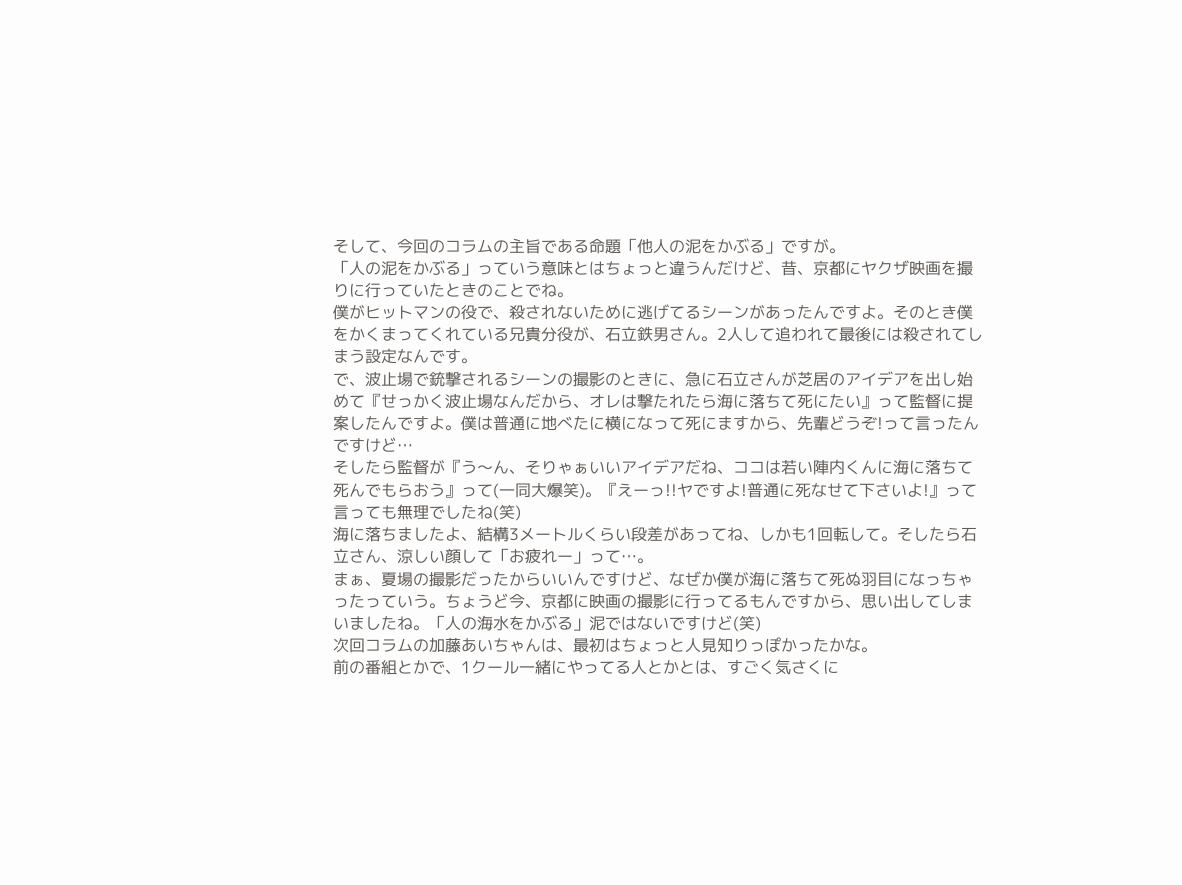そして、今回のコラムの主旨である命題「他人の泥をかぶる」ですが。
「人の泥をかぶる」っていう意味とはちょっと違うんだけど、昔、京都にヤクザ映画を撮りに行っていたときのことでね。
僕がヒットマンの役で、殺されないために逃げてるシーンがあったんですよ。そのとき僕をかくまってくれている兄貴分役が、石立鉄男さん。2人して追われて最後には殺されてしまう設定なんです。
で、波止場で銃撃されるシーンの撮影のときに、急に石立さんが芝居のアイデアを出し始めて『せっかく波止場なんだから、オレは撃たれたら海に落ちて死にたい』って監督に提案したんですよ。僕は普通に地べたに横になって死にますから、先輩どうぞ!って言ったんですけど…
そしたら監督が『う〜ん、そりゃぁいいアイデアだね、ココは若い陣内くんに海に落ちて死んでもらおう』って(一同大爆笑)。『えーっ!!ヤですよ!普通に死なせて下さいよ!』って言っても無理でしたね(笑)
海に落ちましたよ、結構3メートルくらい段差があってね、しかも1回転して。そしたら石立さん、涼しい顔して「お疲れー」って…。
まぁ、夏場の撮影だったからいいんですけど、なぜか僕が海に落ちて死ぬ羽目になっちゃったっていう。ちょうど今、京都に映画の撮影に行ってるもんですから、思い出してしまいましたね。「人の海水をかぶる」泥ではないですけど(笑)
次回コラムの加藤あいちゃんは、最初はちょっと人見知りっぽかったかな。
前の番組とかで、1クール一緒にやってる人とかとは、すごく気さくに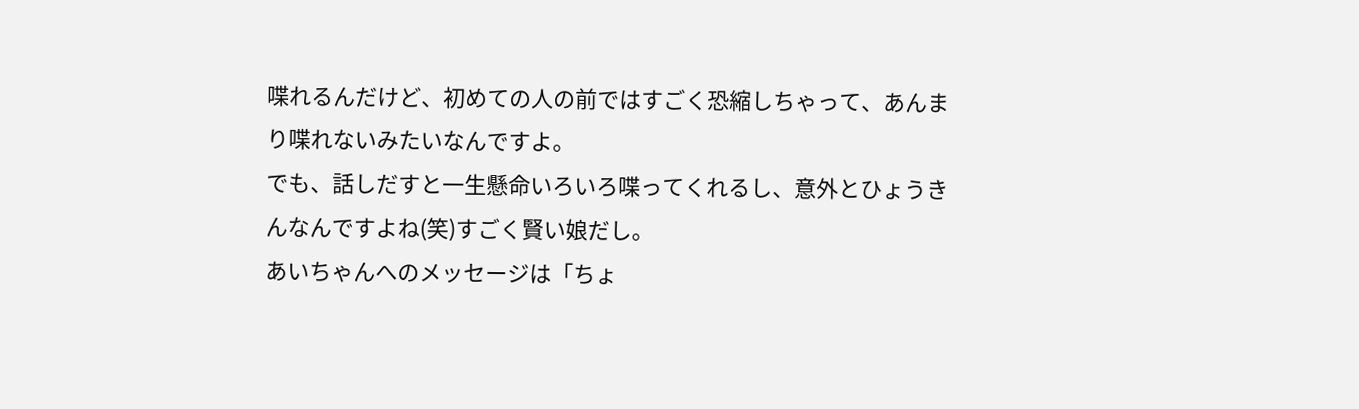喋れるんだけど、初めての人の前ではすごく恐縮しちゃって、あんまり喋れないみたいなんですよ。
でも、話しだすと一生懸命いろいろ喋ってくれるし、意外とひょうきんなんですよね(笑)すごく賢い娘だし。
あいちゃんへのメッセージは「ちょ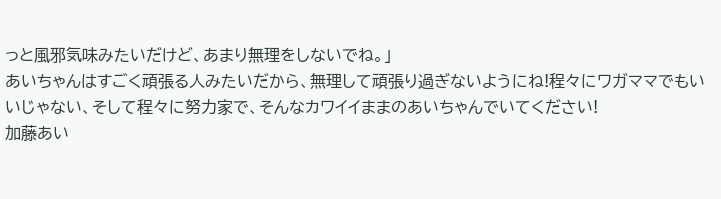っと風邪気味みたいだけど、あまり無理をしないでね。」
あいちゃんはすごく頑張る人みたいだから、無理して頑張り過ぎないようにね!程々にワガママでもいいじゃない、そして程々に努力家で、そんなカワイイままのあいちゃんでいてください!
加藤あい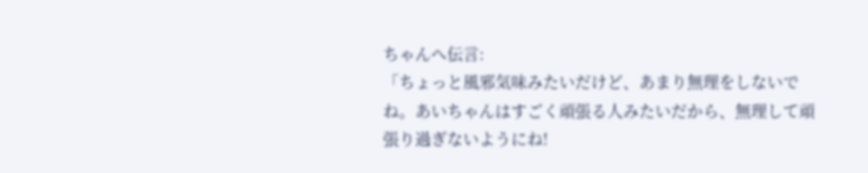ちゃんへ伝言:
「ちょっと風邪気味みたいだけど、あまり無理をしないでね。あいちゃんはすごく頑張る人みたいだから、無理して頑張り過ぎないようにね!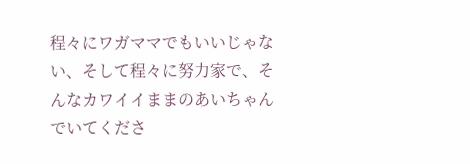程々にワガママでもいいじゃない、そして程々に努力家で、そんなカワイイままのあいちゃんでいてくださ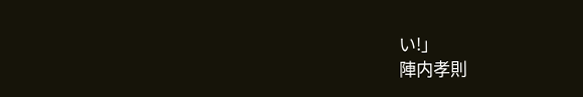い!」
陣内孝則